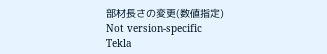部材長さの変更(数値指定)
Not version-specific
Tekla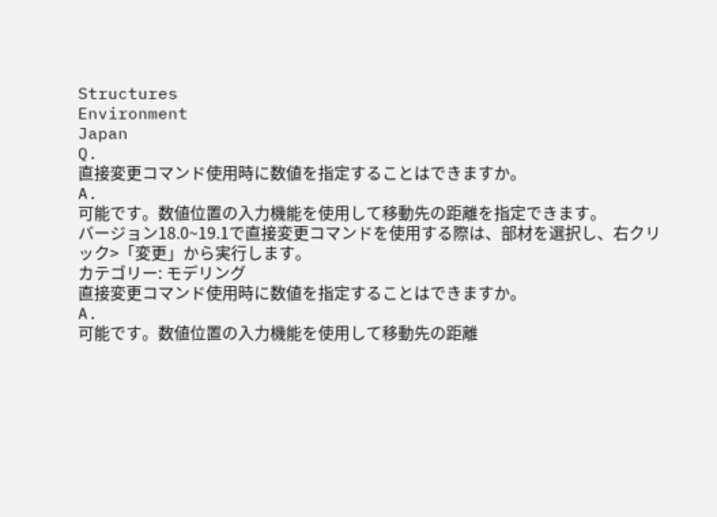Structures
Environment
Japan
Q.
直接変更コマンド使用時に数値を指定することはできますか。
A.
可能です。数値位置の入力機能を使用して移動先の距離を指定できます。
バージョン18.0~19.1で直接変更コマンドを使用する際は、部材を選択し、右クリック>「変更」から実行します。
カテゴリー: モデリング
直接変更コマンド使用時に数値を指定することはできますか。
A.
可能です。数値位置の入力機能を使用して移動先の距離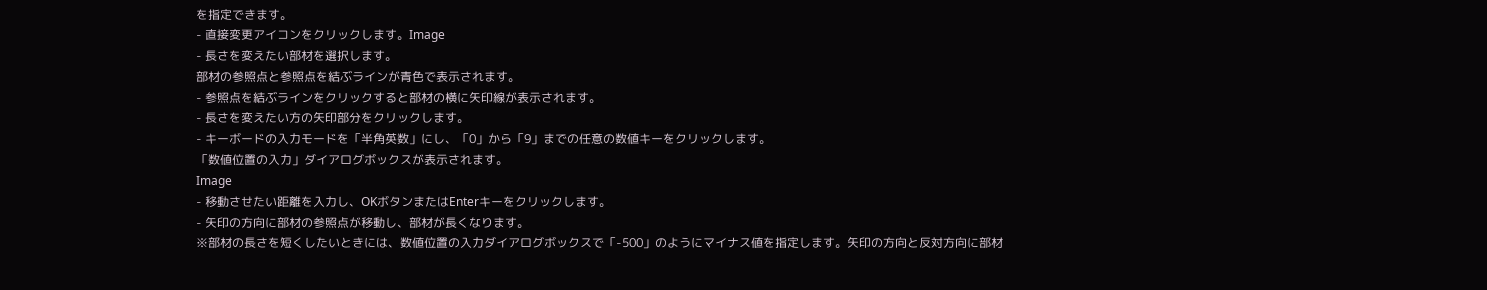を指定できます。
- 直接変更アイコンをクリックします。Image
- 長さを変えたい部材を選択します。
部材の参照点と参照点を結ぶラインが青色で表示されます。
- 参照点を結ぶラインをクリックすると部材の横に矢印線が表示されます。
- 長さを変えたい方の矢印部分をクリックします。
- キーボードの入力モードを「半角英数」にし、「0」から「9」までの任意の数値キーをクリックします。
「数値位置の入力」ダイアログボックスが表示されます。
Image
- 移動させたい距離を入力し、OKボタンまたはEnterキーをクリックします。
- 矢印の方向に部材の参照点が移動し、部材が長くなります。
※部材の長さを短くしたいときには、数値位置の入力ダイアログボックスで「-500」のようにマイナス値を指定します。矢印の方向と反対方向に部材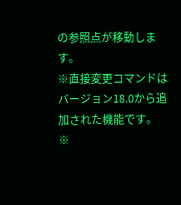の参照点が移動します。
※直接変更コマンドはバージョン18.0から追加された機能です。
※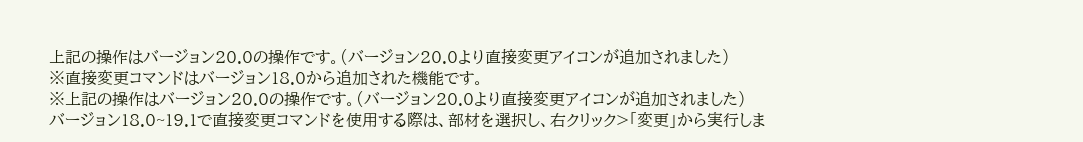上記の操作はバージョン20.0の操作です。(バージョン20.0より直接変更アイコンが追加されました)
※直接変更コマンドはバージョン18.0から追加された機能です。
※上記の操作はバージョン20.0の操作です。(バージョン20.0より直接変更アイコンが追加されました)
バージョン18.0~19.1で直接変更コマンドを使用する際は、部材を選択し、右クリック>「変更」から実行しま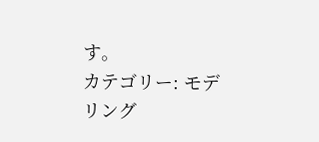す。
カテゴリー: モデリング